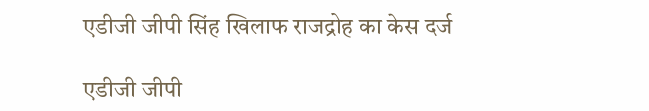एडीजी जीपी सिंह खिलाफ राजद्रोह का केस दर्ज

एडीजी जीपी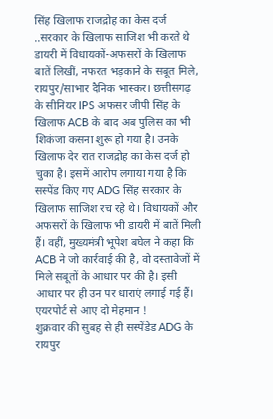सिंह खिलाफ राजद्रोह का केस दर्ज ..सरकार के खिलाफ साजिश भी करते थे डायरी में विधायकों-अफसरों के खिलाफ बातें लिखीं, नफरत भड़काने के सबूत मिले,
रायपुर/साभार दैनिक भास्कर। छत्तीसगढ़ के सीनियर IPS अफसर जीपी सिंह के खिलाफ ACB के बाद अब पुलिस का भी शिकंजा कसना शुरू हो गया है। उनके खिलाफ देर रात राजद्रोह का केस दर्ज हो चुका है। इसमें आरोप लगाया गया है कि सस्पेंड किए गए ADG सिंह सरकार के खिलाफ साजिश रच रहे थे। विधायकों और अफसरों के खिलाफ भी डायरी में बातें मिली हैं। वहीं, मुख्यमंत्री भूपेश बघेल ने कहा कि ACB ने जो कार्रवाई की है, वो दस्तावेजों में मिले सबूतों के आधार पर की है। इसी आधार पर ही उन पर धाराएं लगाई गई हैं।
एयरपोर्ट से आए दो मेहमान !
शुक्रवार की सुबह से ही सस्पेंडेड ADG के रायपुर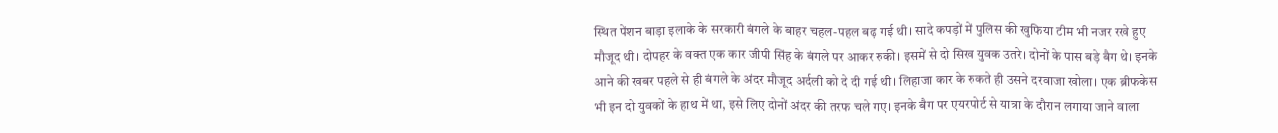स्थित पेंशन बाड़ा इलाके के सरकारी बंगले के बाहर चहल-पहल बढ़ गई थी। सादे कपड़ों में पुलिस की खुफिया टीम भी नजर रखे हुए मौजूद थी। दोपहर के वक्त एक कार जीपी सिंह के बंगले पर आकर रुकी। इसमें से दो सिख युवक उतरे। दोनों के पास बड़े बैग थे। इनके आने की खबर पहले से ही बंगले के अंदर मौजूद अर्दली को दे दी गई थी। लिहाजा कार के रुकते ही उसने दरवाजा खोला। एक ब्रीफकेस भी इन दो युवकों के हाथ में था, इसे लिए दोनों अंदर की तरफ चले गए। इनके बैग पर एयरपोर्ट से यात्रा के दौरान लगाया जाने वाला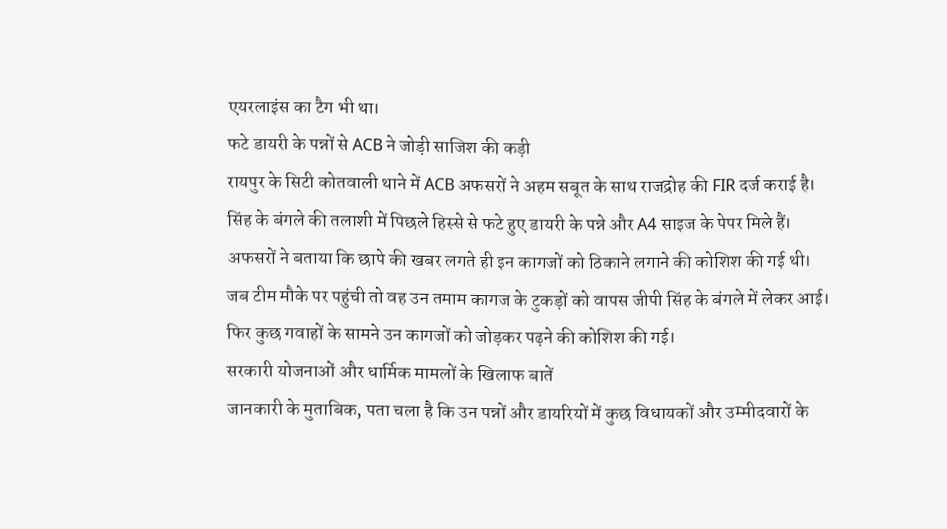एयरलाइंस का टैग भी था।
फटे डायरी के पन्नों से ACB ने जोड़ी साजिश की कड़ी
रायपुर के सिटी कोतवाली थाने में ACB अफसरों ने अहम सबूत के साथ राजद्रोह की FIR दर्ज कराई है। सिंह के बंगले की तलाशी में पिछले हिस्से से फटे हुए डायरी के पन्ने और A4 साइज के पेपर मिले हैं। अफसरों ने बताया कि छापे की खबर लगते ही इन कागजों को ठिकाने लगाने की कोशिश की गई थी। जब टीम मौके पर पहुंची तो वह उन तमाम कागज के टुकड़ों को वापस जीपी सिंह के बंगले में लेकर आई। फिर कुछ गवाहों के सामने उन कागजों को जोड़कर पढ़ने की कोशिश की गई।
सरकारी योजनाओं और धार्मिक मामलों के खिलाफ बातें
जानकारी के मुताबिक, पता चला है कि उन पन्नों और डायरियों में कुछ विधायकों और उम्मीदवारों के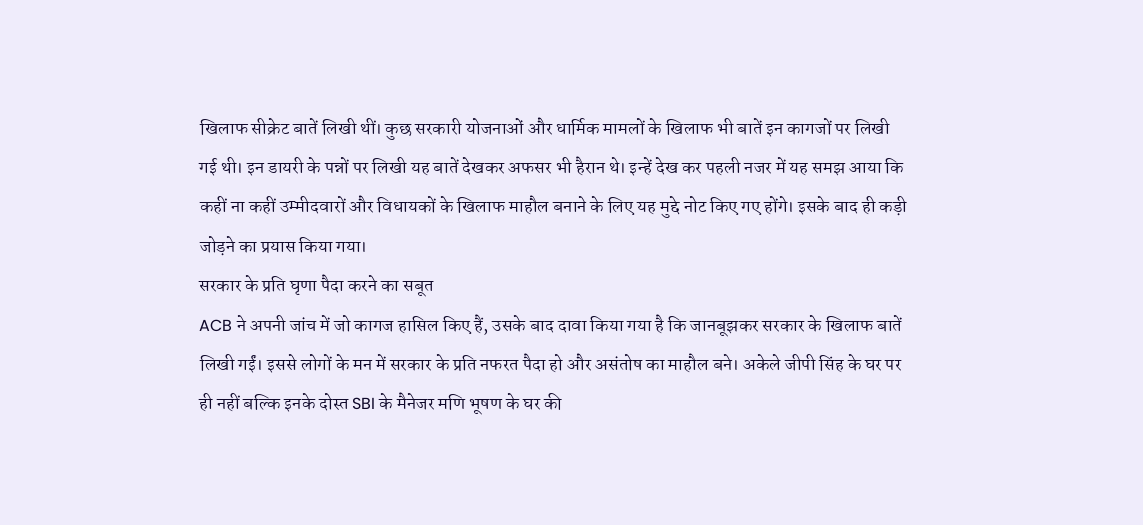खिलाफ सीक्रेट बातें लिखी थीं। कुछ सरकारी योजनाओं और धार्मिक मामलों के खिलाफ भी बातें इन कागजों पर लिखी गई थी। इन डायरी के पन्नों पर लिखी यह बातें देखकर अफसर भी हैरान थे। इन्हें देख कर पहली नजर में यह समझ आया कि कहीं ना कहीं उम्मीदवारों और विधायकों के खिलाफ माहौल बनाने के लिए यह मुद्दे नोट किए गए होंगे। इसके बाद ही कड़ी जोड़ने का प्रयास किया गया।
सरकार के प्रति घृणा पैदा करने का सबूत
ACB ने अपनी जांच में जो कागज हासिल किए हैं, उसके बाद दावा किया गया है कि जानबूझकर सरकार के खिलाफ बातें लिखी गईं। इससे लोगों के मन में सरकार के प्रति नफरत पैदा हो और असंतोष का माहौल बने। अकेले जीपी सिंह के घर पर ही नहीं बल्कि इनके दोस्त SBI के मैनेजर मणि भूषण के घर की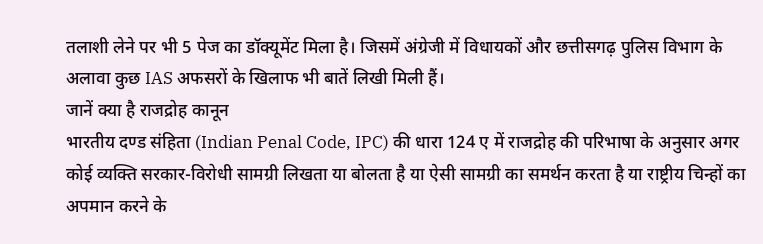तलाशी लेने पर भी 5 पेज का डॉक्यूमेंट मिला है। जिसमें अंग्रेजी में विधायकों और छत्तीसगढ़ पुलिस विभाग के अलावा कुछ IAS अफसरों के खिलाफ भी बातें लिखी मिली हैं।
जानें क्या है राजद्रोह कानून
भारतीय दण्ड संहिता (Indian Penal Code, IPC) की धारा 124 ए में राजद्रोह की परिभाषा के अनुसार अगर कोई व्यक्ति सरकार-विरोधी सामग्री लिखता या बोलता है या ऐसी सामग्री का समर्थन करता है या राष्ट्रीय चिन्हों का अपमान करने के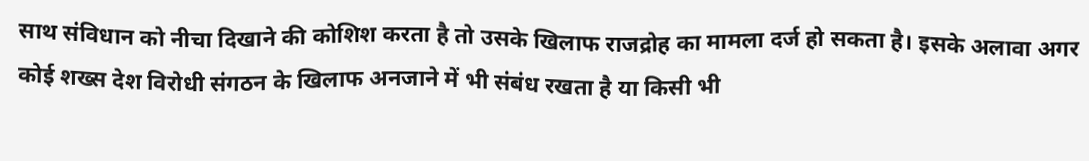साथ संविधान को नीचा दिखाने की कोशिश करता है तो उसके खिलाफ राजद्रोह का मामला दर्ज हो सकता है। इसके अलावा अगर कोई शख्स देश विरोधी संगठन के खिलाफ अनजाने में भी संबंध रखता है या किसी भी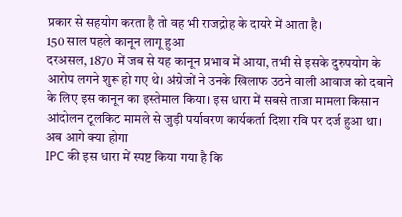प्रकार से सहयोग करता है तो वह भी राजद्रोह के दायरे में आता है।
150 साल पहले कानून लागू हुआ
दरअसल, 1870 में जब से यह कानून प्रभाव में आया, तभी से इसके दुरुपयोग के आरोप लगने शुरू हो गए थे। अंग्रेजों ने उनके खिलाफ उठने वाली आवाज को दबाने के लिए इस कानून का इस्तेमाल किया। इस धारा में सबसे ताजा मामला किसान आंदोलन टूलकिट मामले से जुड़ी पर्यावरण कार्यकर्ता दिशा रवि पर दर्ज हुआ था।
अब आगे क्या होगा
IPC की इस धारा में स्पष्ट किया गया है कि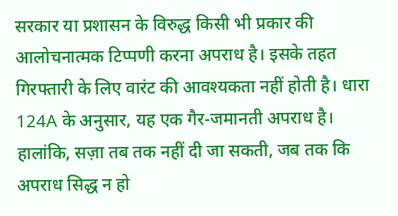सरकार या प्रशासन के विरुद्ध किसी भी प्रकार की आलोचनात्मक टिप्पणी करना अपराध है। इसके तहत गिरफ्तारी के लिए वारंट की आवश्यकता नहीं होती है। धारा 124A के अनुसार, यह एक गैर-जमानती अपराध है। हालांकि, सज़ा तब तक नहीं दी जा सकती, जब तक कि अपराध सिद्ध न हो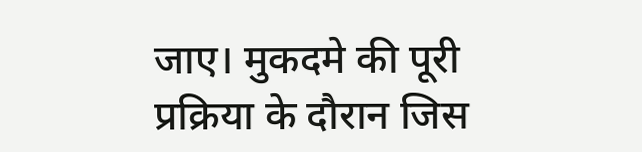जाए। मुकदमे की पूरी प्रक्रिया के दौरान जिस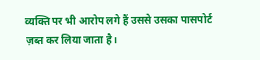व्यक्ति पर भी आरोप लगे हैं उससे उसका पासपोर्ट ज़ब्त कर लिया जाता है।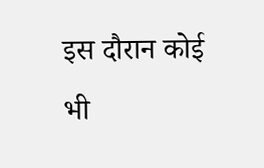इस दौरान कोई भी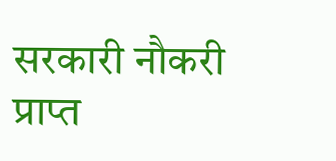सरकारी नौकरी प्राप्त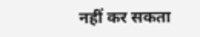नहीं कर सकता